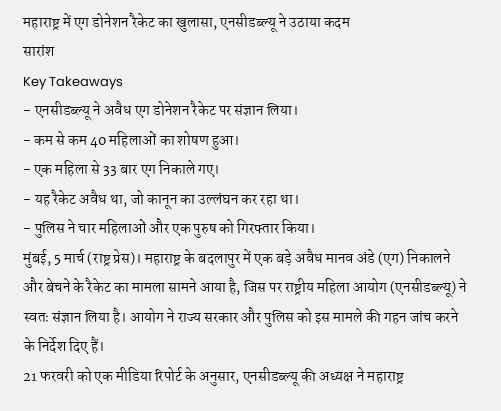महाराष्ट्र में एग डोनेशन रैकेट का खुलासा, एनसीडब्ल्यू ने उठाया कदम
सारांश
Key Takeaways
- एनसीडब्ल्यू ने अवैध एग डोनेशन रैकेट पर संज्ञान लिया।
- कम से कम 40 महिलाओं का शोषण हुआ।
- एक महिला से 33 बार एग निकाले गए।
- यह रैकेट अवैध था, जो कानून का उल्लंघन कर रहा था।
- पुलिस ने चार महिलाओं और एक पुरुष को गिरफ्तार किया।
मुंबई, 5 मार्च (राष्ट्र प्रेस)। महाराष्ट्र के बदलापुर में एक बड़े अवैध मानव अंडे (एग) निकालने और बेचने के रैकेट का मामला सामने आया है, जिस पर राष्ट्रीय महिला आयोग (एनसीडब्ल्यू) ने स्वतः संज्ञान लिया है। आयोग ने राज्य सरकार और पुलिस को इस मामले की गहन जांच करने के निर्देश दिए हैं।
21 फरवरी को एक मीडिया रिपोर्ट के अनुसार, एनसीडब्ल्यू की अध्यक्ष ने महाराष्ट्र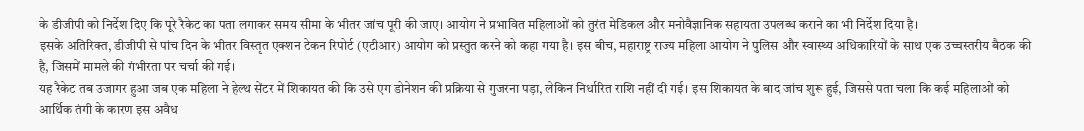के डीजीपी को निर्देश दिए कि पूरे रैकेट का पता लगाकर समय सीमा के भीतर जांच पूरी की जाए। आयोग ने प्रभावित महिलाओं को तुरंत मेडिकल और मनोवैज्ञानिक सहायता उपलब्ध कराने का भी निर्देश दिया है।
इसके अतिरिक्त, डीजीपी से पांच दिन के भीतर विस्तृत एक्शन टेकन रिपोर्ट (एटीआर) आयोग को प्रस्तुत करने को कहा गया है। इस बीच, महाराष्ट्र राज्य महिला आयोग ने पुलिस और स्वास्थ्य अधिकारियों के साथ एक उच्चस्तरीय बैठक की है, जिसमें मामले की गंभीरता पर चर्चा की गई।
यह रैकेट तब उजागर हुआ जब एक महिला ने हेल्थ सेंटर में शिकायत की कि उसे एग डोनेशन की प्रक्रिया से गुजरना पड़ा, लेकिन निर्धारित राशि नहीं दी गई। इस शिकायत के बाद जांच शुरू हुई, जिससे पता चला कि कई महिलाओं को आर्थिक तंगी के कारण इस अवैध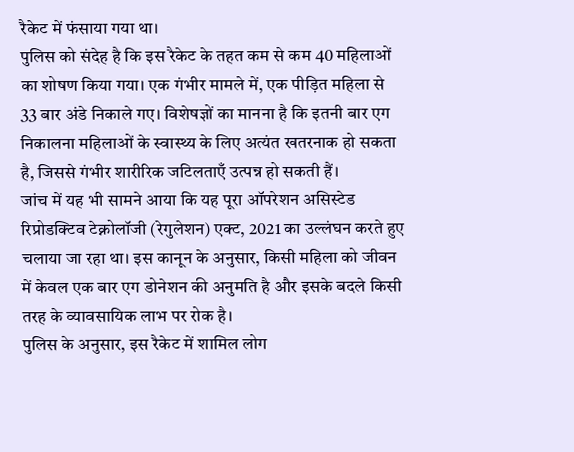रैकेट में फंसाया गया था।
पुलिस को संदेह है कि इस रैकेट के तहत कम से कम 40 महिलाओं का शोषण किया गया। एक गंभीर मामले में, एक पीड़ित महिला से 33 बार अंडे निकाले गए। विशेषज्ञों का मानना है कि इतनी बार एग निकालना महिलाओं के स्वास्थ्य के लिए अत्यंत खतरनाक हो सकता है, जिससे गंभीर शारीरिक जटिलताएँ उत्पन्न हो सकती हैं।
जांच में यह भी सामने आया कि यह पूरा ऑपरेशन असिस्टेड रिप्रोडक्टिव टेक्नोलॉजी (रेगुलेशन) एक्ट, 2021 का उल्लंघन करते हुए चलाया जा रहा था। इस कानून के अनुसार, किसी महिला को जीवन में केवल एक बार एग डोनेशन की अनुमति है और इसके बदले किसी तरह के व्यावसायिक लाभ पर रोक है।
पुलिस के अनुसार, इस रैकेट में शामिल लोग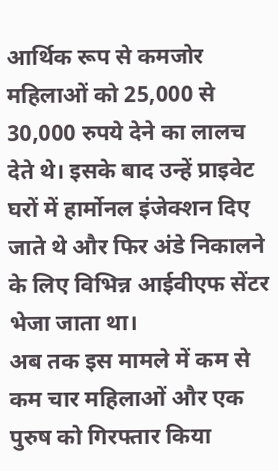आर्थिक रूप से कमजोर महिलाओं को 25,000 से 30,000 रुपये देने का लालच देते थे। इसके बाद उन्हें प्राइवेट घरों में हार्मोनल इंजेक्शन दिए जाते थे और फिर अंडे निकालने के लिए विभिन्न आईवीएफ सेंटर भेजा जाता था।
अब तक इस मामले में कम से कम चार महिलाओं और एक पुरुष को गिरफ्तार किया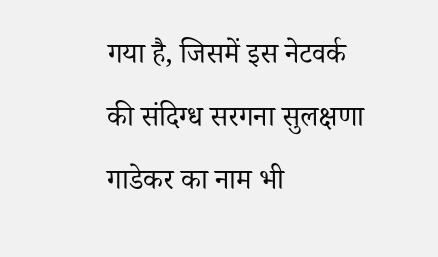गया है, जिसमें इस नेटवर्क की संदिग्ध सरगना सुलक्षणा गाडेकर का नाम भी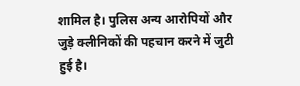शामिल है। पुलिस अन्य आरोपियों और जुड़े क्लीनिकों की पहचान करने में जुटी हुई है।